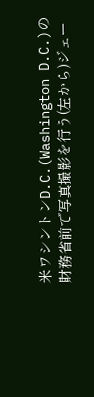米ワシントンD.C.(Washington D.C.)の財務省前で写真撮影を行う(左から)ジェー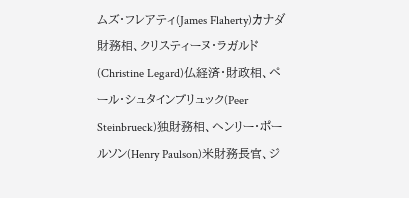ムズ・フレアティ(James Flaherty)カナダ財務相、クリスティーヌ・ラガルド(Christine Legard)仏経済・財政相、ペール・シュタインブリュック(Peer Steinbrueck)独財務相、ヘンリー・ポールソン(Henry Paulson)米財務長官、ジ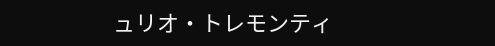ュリオ・トレモンティ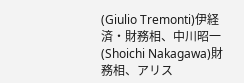(Giulio Tremonti)伊経済・財務相、中川昭一(Shoichi Nakagawa)財務相、アリス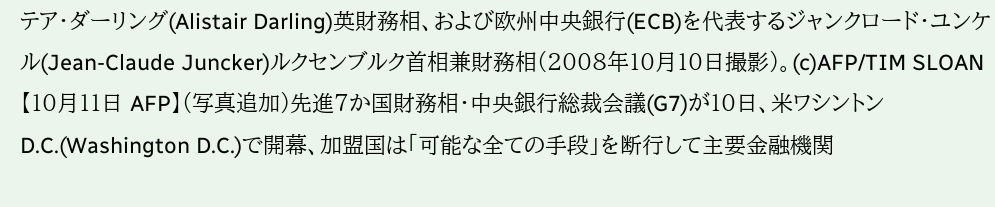テア・ダーリング(Alistair Darling)英財務相、および欧州中央銀行(ECB)を代表するジャンクロード・ユンケル(Jean-Claude Juncker)ルクセンブルク首相兼財務相(2008年10月10日撮影)。(c)AFP/TIM SLOAN
【10月11日 AFP】(写真追加)先進7か国財務相・中央銀行総裁会議(G7)が10日、米ワシントンD.C.(Washington D.C.)で開幕、加盟国は「可能な全ての手段」を断行して主要金融機関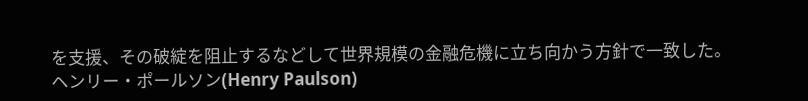を支援、その破綻を阻止するなどして世界規模の金融危機に立ち向かう方針で一致した。
ヘンリー・ポールソン(Henry Paulson)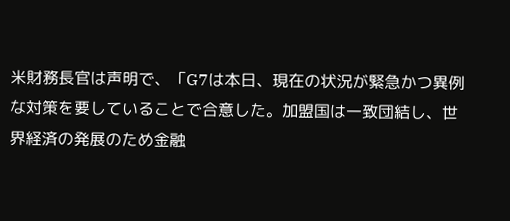米財務長官は声明で、「G7は本日、現在の状況が緊急かつ異例な対策を要していることで合意した。加盟国は一致団結し、世界経済の発展のため金融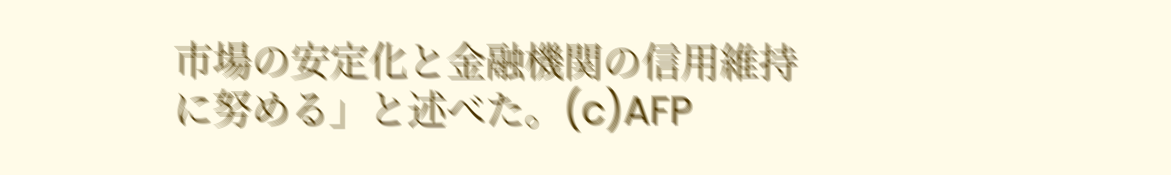市場の安定化と金融機関の信用維持に努める」と述べた。(c)AFP